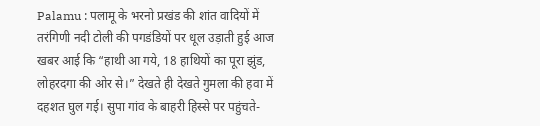Palamu : पलामू के भरनो प्रखंड की शांत वादियों में तरंगिणी नदी टोली की पगडंडियों पर धूल उड़ाती हुई आज खबर आई कि “हाथी आ गये, 18 हाथियों का पूरा झुंड, लोहरदगा की ओर से।” देखते ही देखते गुमला की हवा में दहशत घुल गई। सुपा गांव के बाहरी हिस्से पर पहुंचते-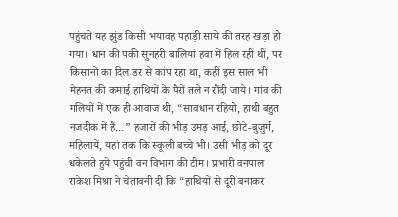पहुंचते यह झुंड किसी भयावह पहाड़ी साये की तरह खड़ा हो गया। धान की पकी सुनहरी बालियां हवा में हिल रहीं थीं, पर किसानों का दिल डर से कांप रहा था, कहीं इस साल भी मेहनत की कमाई हाथियों के पैरों तले न रौंदी जाये। गांव की गलियों में एक ही आवाज थी, “सावधान रहियो, हाथी बहुत नजदीक में हैं…” हजारों की भीड़ उमड़ आई, छोटे-बुज़ुर्ग, महिलायें, यहां तक कि स्कूली बच्चे भी। उसी भीड़ को दूर धकेलते हुये पहुंची वन विभाग की टीम। प्रभारी वनपाल राकेश मिश्रा ने चेतावनी दी कि “हाथियों से दूरी बनाकर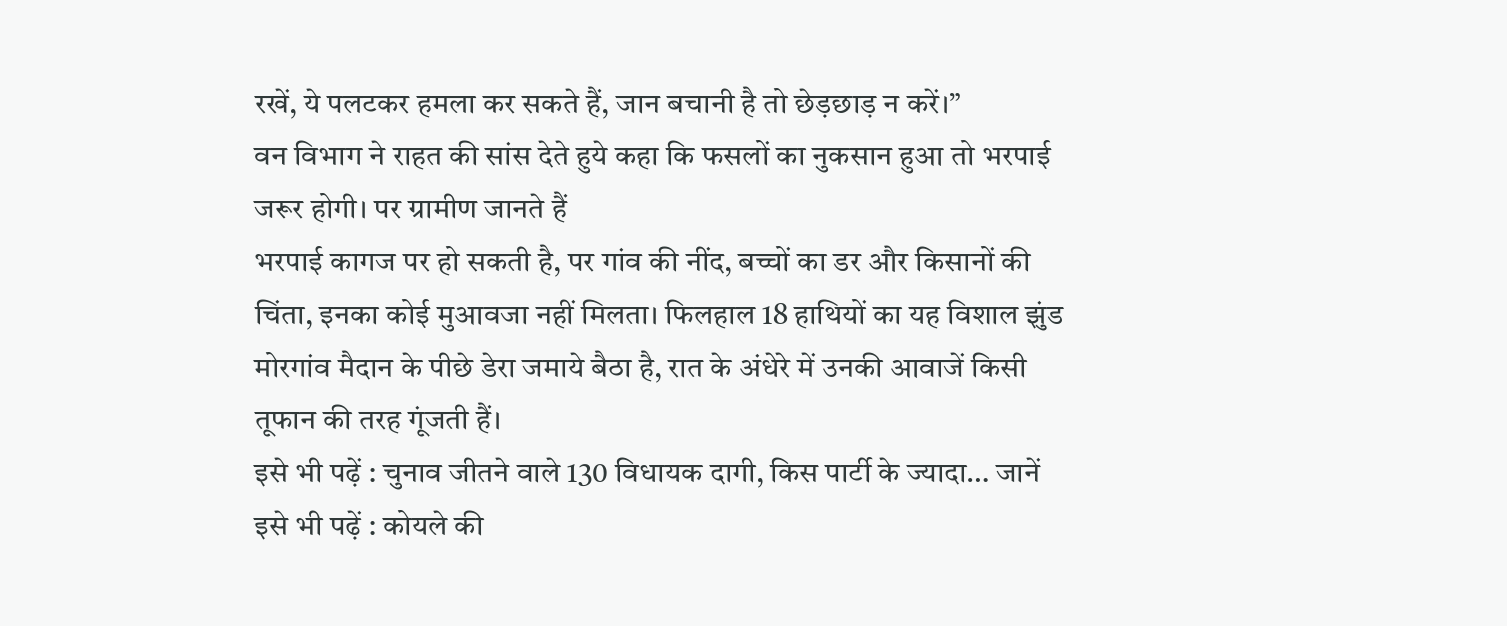रखें, ये पलटकर हमला कर सकते हैं, जान बचानी है तो छेड़छाड़ न करें।”
वन विभाग ने राहत की सांस देते हुये कहा कि फसलों का नुकसान हुआ तो भरपाई जरूर होगी। पर ग्रामीण जानते हैं
भरपाई कागज पर हो सकती है, पर गांव की नींद, बच्चों का डर और किसानों की चिंता, इनका कोई मुआवजा नहीं मिलता। फिलहाल 18 हाथियों का यह विशाल झुंड मोरगांव मैदान के पीछे डेरा जमाये बैठा है, रात के अंधेरे में उनकी आवाजें किसी तूफान की तरह गूंजती हैं।
इसे भी पढ़ें : चुनाव जीतने वाले 130 विधायक दागी, किस पार्टी के ज्यादा… जानें
इसे भी पढ़ें : कोयले की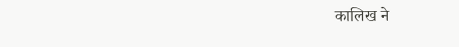कालिख ने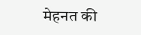मेहनत की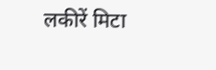लकीरें मिटा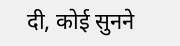दी, कोई सुनने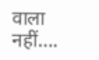वाला नहीं….